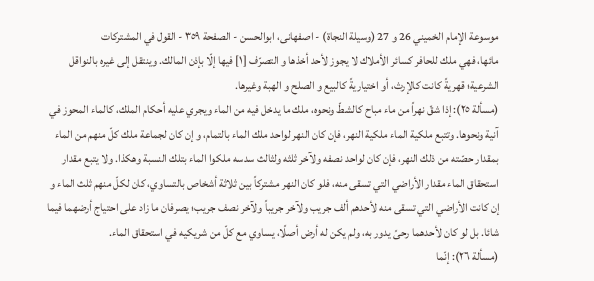موسوعة الإمام الخميني 26 و 27 (وسيلة النجاة) - اصفهانى، ابوالحسن - الصفحة ٣٥٩ - القول في المشتركات
مائها، فهي ملك للحافر كسائر الأملاك لا يجوز لأحد أخذها و التصرّف [١] فيها إلّا بإذن المالك. وينتقل إلى غيره بالنواقل الشرعية؛ قهريةً كانت كالإرث، أو اختياريةً كالبيع و الصلح و الهبة وغيرها.
(مسألة ٢٥): إذا شقّ نهراً من ماء مباح كالشطّ ونحوه، ملك ما يدخل فيه من الماء ويجري عليه أحكام الملك، كالماء المحوز في آنية ونحوها. وتتبع ملكية الماء ملكية النهر، فإن كان النهر لواحد ملك الماء بالتمام، و إن كان لجماعة ملك كلّ منهم من الماء بمقدار حصّته من ذلك النهر، فإن كان لواحد نصفه ولآخر ثلثه ولثالث سدسه ملكوا الماء بتلك النسبة وهكذا. ولا يتبع مقدار استحقاق الماء مقدار الأراضي التي تسقى منه، فلو كان النهر مشتركاً بين ثلاثة أشخاص بالتساوي، كان لكلّ منهم ثلث الماء و إن كانت الأراضي التي تسقى منه لأحدهم ألف جريب ولآخر جريباً ولآخر نصف جريب؛ يصرفان ما زاد على احتياج أرضهما فيما شائا. بل لو كان لأحدهما رحىً يدور به، ولم يكن له أرض أصلًا، يساوي مع كلّ من شريكيه في استحقاق الماء.
(مسألة ٢٦): إنّما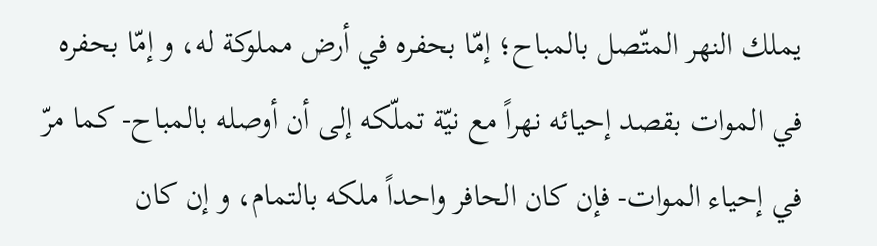يملك النهر المتّصل بالمباح؛ إمّا بحفره في أرض مملوكة له، و إمّا بحفره في الموات بقصد إحيائه نهراً مع نيّة تملّكه إلى أن أوصله بالمباح- كما مرّ في إحياء الموات- فإن كان الحافر واحداً ملكه بالتمام، و إن كان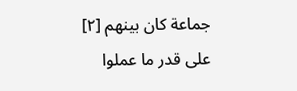جماعة كان بينهم [٢] على قدر ما عملوا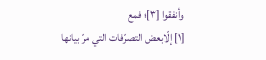وأنفقوا [٣]؛ فمع
[١] إلّابعض التصرّفات التي مرّ بيانها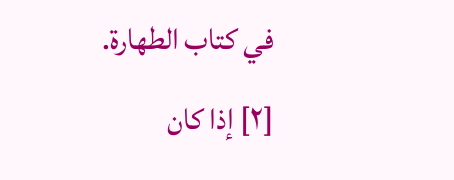في كتاب الطهارة.
[٢] إذا كان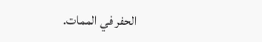الحفر في الممات.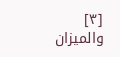[٣] والميزان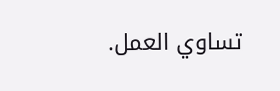تساوي العمل.